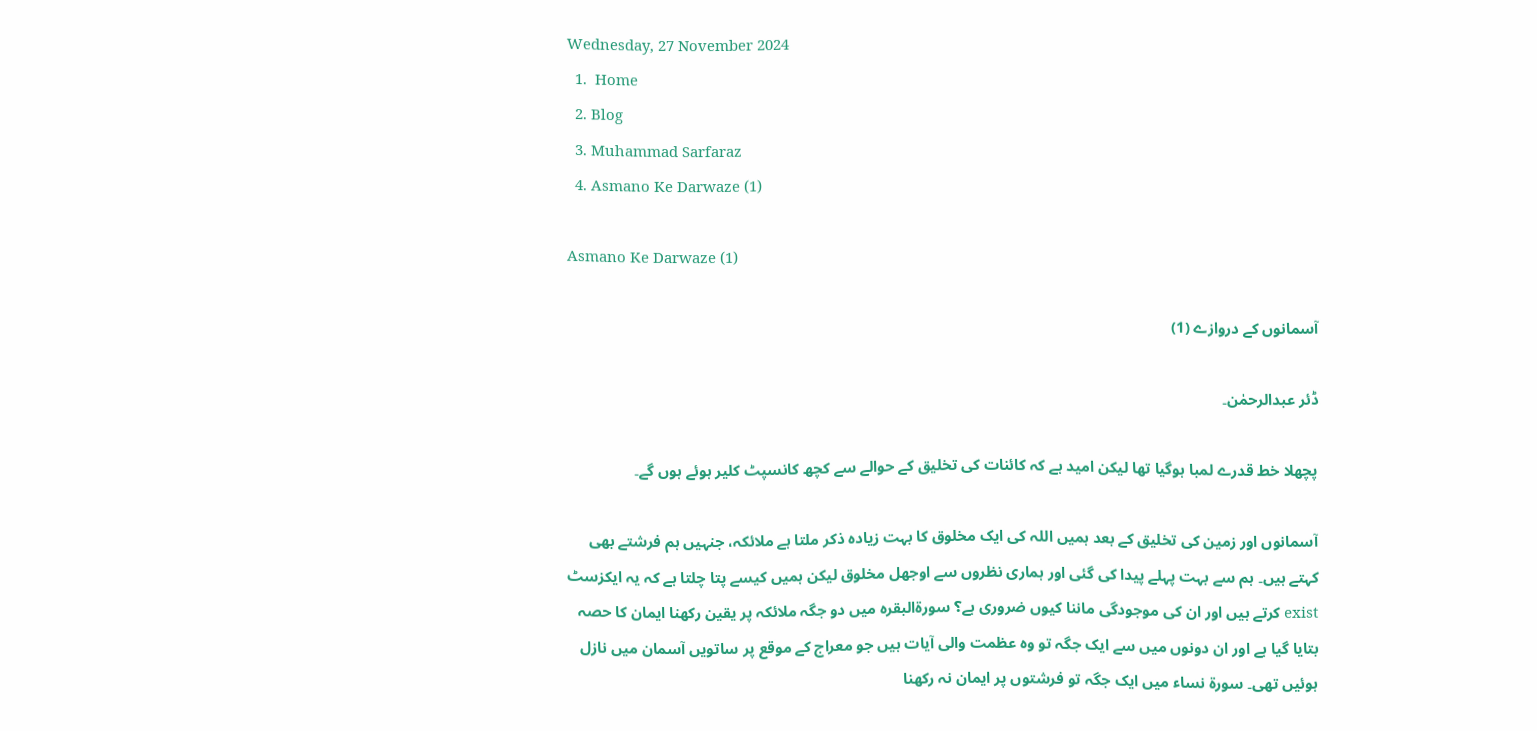Wednesday, 27 November 2024
  1.  Home
  2. Blog
  3. Muhammad Sarfaraz
  4. Asmano Ke Darwaze (1)

Asmano Ke Darwaze (1)

آسمانوں کے دروازے (1)

ڈئر عبدالرحمٰن۔

پچھلا خط قدرے لمبا ہوگیا تھا لیکن امید ہے کہ کائنات کی تخلیق کے حوالے سے کچھ کانسپٹ کلیر ہوئے ہوں گے۔

آسمانوں اور زمین کی تخلیق کے بعد ہمیں اللہ کی ایک مخلوق کا بہت زیادہ ذکر ملتا ہے ملائکہ، جنہیں ہم فرشتے بھی کہتے ہیں۔ ہم سے بہت پہلے پیدا کی گئی اور ہماری نظروں سے اوجھل مخلوق لیکن ہمیں کیسے پتا چلتا ہے کہ یہ ایکزسٹ exist کرتے ہیں اور ان کی موجودگی ماننا کیوں ضروری ہے؟ سورۃالبقرہ میں دو جگہ ملائکہ پر یقین رکھنا ایمان کا حصہ بتایا گیا ہے اور ان دونوں میں سے ایک جگہ تو وہ عظمت والی آیات ہیں جو معراج کے موقع پر ساتویں آسمان میں نازل ہوئیں تھی۔ سورۃ نساء میں ایک جگہ تو فرشتوں پر ایمان نہ رکھنا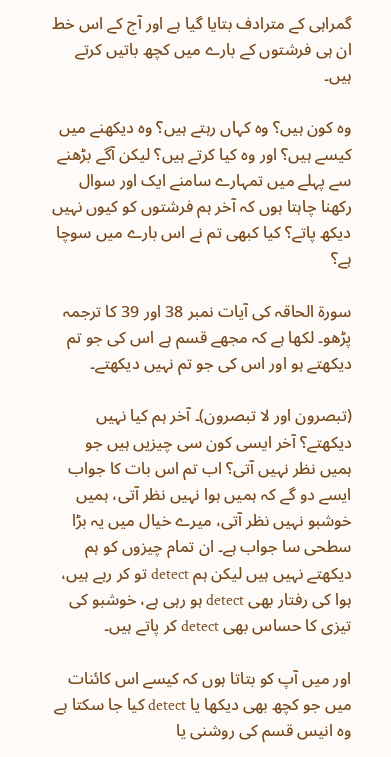گمراہی کے مترادف بتایا گیا ہے اور آج کے اس خط ان ہی فرشتوں کے بارے میں کچھ باتیں کرتے ہیں۔

وہ کون ہیں؟ وہ کہاں رہتے ہیں؟ وہ دیکھنے میں کیسے ہیں؟ اور وہ کیا کرتے ہیں؟ لیکن آگے بڑھنے سے پہلے میں تمہارے سامنے ایک اور سوال رکھنا چاہتا ہوں کہ آخر ہم فرشتوں کو کیوں نہیں دیکھ پاتے؟ کیا کبھی تم نے اس بارے میں سوچا ہے؟

سورۃ الحاقہ کی آیات نمبر 38 اور 39 کا ترجمہ پڑھو۔ لکھا ہے کہ مجھے قسم ہے اس کی جو تم دیکھتے ہو اور اس کی جو تم نہیں دیکھتے۔

(تبصرون اور لا تبصرون)۔ آخر ہم کیا نہیں دیکھتے؟ آخر ایسی کون سی چیزیں ہیں جو ہمیں نظر نہیں آتی؟ اب تم اس بات کا جواب ایسے دو گے کہ ہمیں ہوا نہیں نظر آتی، ہمیں خوشبو نہیں نظر آتی، میرے خیال میں یہ بڑا سطحی سا جواب ہے۔ ان تمام چیزوں کو ہم دیکھتے نہیں ہیں لیکن ہم detect تو کر رہے ہیں، ہوا کی رفتار بھی detect ہو رہی ہے، خوشبو کی تیزی کا حساس بھی detect کر پاتے ہیں۔

اور میں آپ کو بتاتا ہوں کہ کیسے اس کائنات میں جو کچھ بھی دیکھا یا detect کیا جا سکتا ہے وہ انیس قسم کی روشنی یا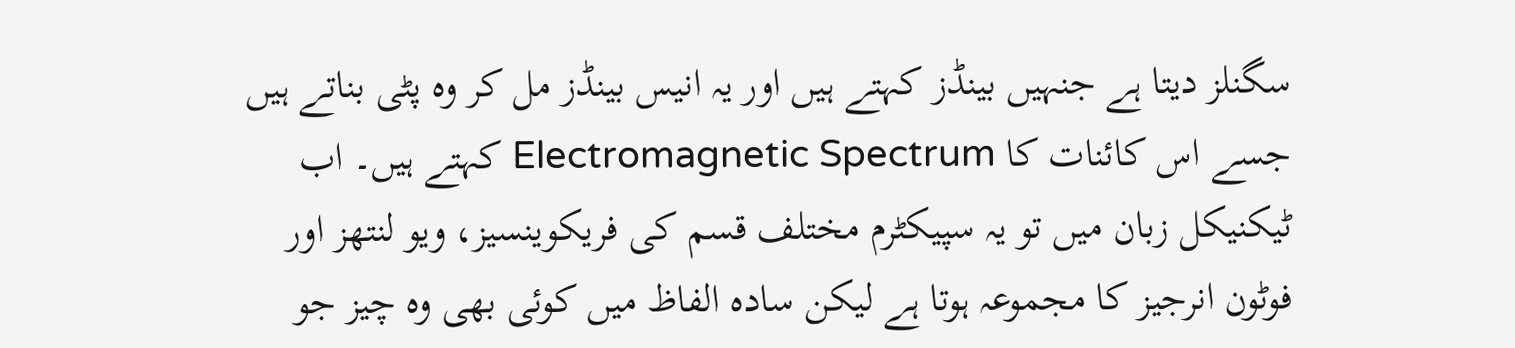سگنلز دیتا ہے جنہیں بینڈز کہتے ہیں اور یہ انیس بینڈز مل کر وہ پٹی بناتے ہیں جسے اس کائنات کا Electromagnetic Spectrum کہتے ہیں۔ اب ٹیکنیکل زبان میں تو یہ سپیکٹرم مختلف قسم کی فریکوینسیز، ویو لنتھز اور فوٹون انرجیز کا مجموعہ ہوتا ہے لیکن سادہ الفاظ میں کوئی بھی وہ چیز جو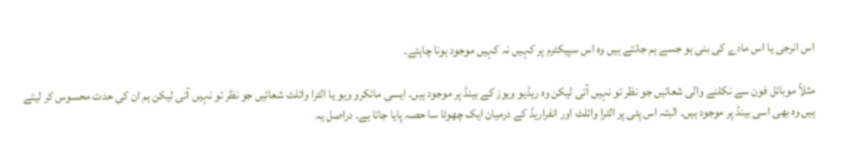اس انرجی یا اس مادے کی بنی ہو جسے ہم جانتے ہیں وہ اس سپیکٹرم پر کہیں نہ کہیں موجود ہونا چاہئے۔

مثلاً موبائل فون سے نکلنے والی شعائیں جو نظر تو نہیں آتی لیکن وہ ریڈیو ویوز کے بینڈ پر موجود ہیں۔ ایسی مائکرو ویو یا الٹرا وائلٹ شعائیں جو نظر تو نہیں آتی لیکن ہم ان کی حدت محسوس کر لیتے ہیں وہ بھی اسی بینڈ پر موجود ہیں۔ البتہ اس پٹی پر الٹرا وائلٹ اور انفراریڈ کے درمیان ایک چھوٹا سا حصہ پایا جاتا ہے۔ دراصل یہ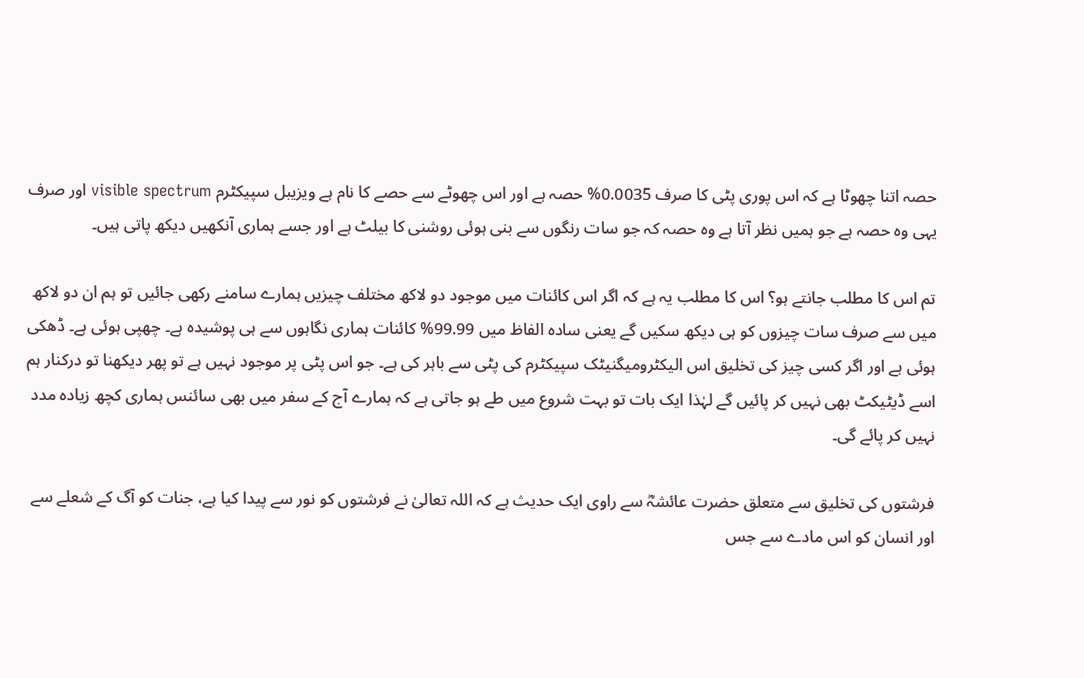حصہ اتنا چھوٹا ہے کہ اس پوری پٹی کا صرف 0.0035% حصہ ہے اور اس چھوٹے سے حصے کا نام ہے ویزیبل سپیکٹرم visible spectrum اور صرف یہی وہ حصہ ہے جو ہمیں نظر آتا ہے وہ حصہ کہ جو سات رنگوں سے بنی ہوئی روشنی کا بیلٹ ہے اور جسے ہماری آنکھیں دیکھ پاتی ہیں۔

تم اس کا مطلب جانتے ہو؟ اس کا مطلب یہ ہے کہ اگر اس کائنات میں موجود دو لاکھ مختلف چیزیں ہمارے سامنے رکھی جائیں تو ہم ان دو لاکھ میں سے صرف سات چیزوں کو ہی دیکھ سکیں گے یعنی سادہ الفاظ میں 99.99% کائنات ہماری نگاہوں سے ہی پوشیدہ ہے۔ چھپی ہوئی ہے۔ ڈھکی ہوئی ہے اور اگر کسی چیز کی تخلیق اس الیکٹرومیگنیٹک سپیکٹرم کی پٹی سے باہر کی ہے۔ جو اس پٹی پر موجود نہیں ہے تو پھر دیکھنا تو درکنار ہم اسے ڈیٹیکٹ بھی نہیں کر پائیں گے لہٰذا ایک بات تو بہت شروع میں طے ہو جاتی ہے کہ ہمارے آج کے سفر میں بھی سائنس ہماری کچھ زیادہ مدد نہیں کر پائے گی۔

فرشتوں کی تخلیق سے متعلق حضرت عائشہؓ سے راوی ایک حدیث ہے کہ اللہ تعالیٰ نے فرشتوں کو نور سے پیدا کیا ہے، جنات کو آگ کے شعلے سے اور انسان کو اس مادے سے جس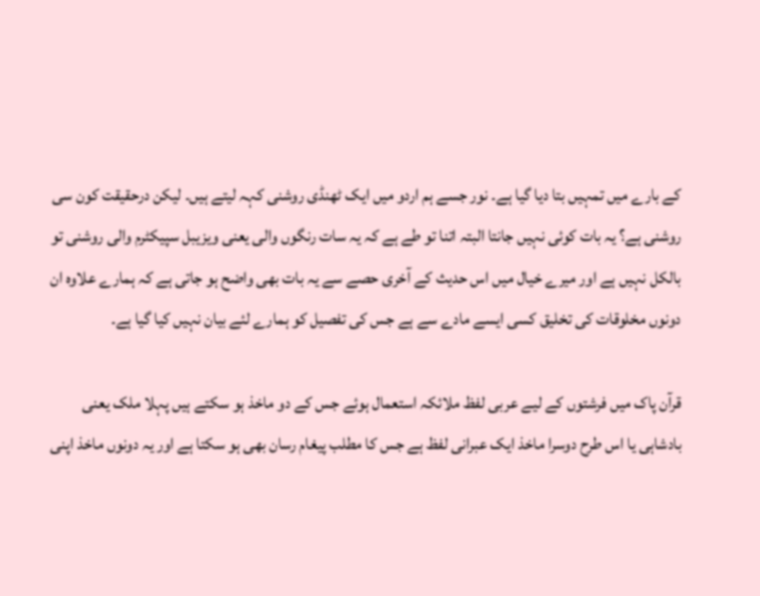کے بارے میں تمہیں بتا دیا گیا ہے۔ نور جسے ہم اردو میں ایک ٹھنڈی روشنی کہہ لیتے ہیں۔ لیکن درحقیقت کون سی روشنی ہے؟ یہ بات کوئی نہیں جانتا البتہ اتنا تو طے ہے کہ یہ سات رنگوں والی یعنی ویزیبل سپیکٹرم والی روشنی تو بالکل نہیں ہے اور میرے خیال میں اس حدیث کے آخری حصے سے یہ بات بھی واضح ہو جاتی ہے کہ ہمارے علاوہ ان دونوں مخلوقات کی تخلیق کسی ایسے مادے سے ہے جس کی تفصیل کو ہمارے لئے بیان نہیں کیا گیا ہے۔

قرآن پاک میں فرشتوں کے لیے عربی لفظ ملائکہ استعمال ہوئے جس کے دو ماخذ ہو سکتے ہیں پہلا ملک یعنی بادشاہی یا اس طرح دوسرا ماخذ ایک عبرانی لفظ ہے جس کا مطلب پیغام رسان بھی ہو سکتا ہے اور یہ دونوں ماخذ اپنی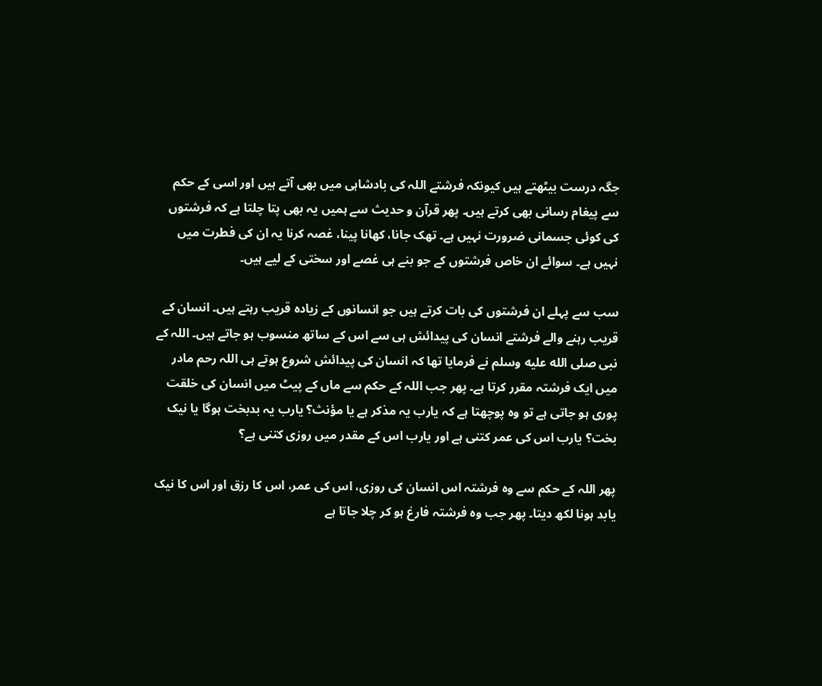جگہ درست بیٹھتے ہیں کیونکہ فرشتے اللہ کی بادشاہی میں بھی آتے ہیں اور اسی کے حکم سے پیغام رسانی بھی کرتے ہیں۔ پھر قرآن و حدیث سے ہمیں یہ بھی پتا چلتا ہے کہ فرشتوں کی کوئی جسمانی ضرورت نہیں ہے۔ تھک جانا، کھانا پینا، غصہ کرنا یہ ان کی فطرت میں نہیں ہے۔ سوائے ان خاص فرشتوں کے جو بنے ہی غصے اور سختی کے لیے ہیں۔

سب سے پہلے ان فرشتوں کی بات کرتے ہیں جو انسانوں کے زیادہ قریب رہتے ہیں۔ انسان کے قریب رہنے والے فرشتے انسان کی پیدائش ہی سے اس کے ساتھ منسوب ہو جاتے ہیں۔ اللہ کے نبی صلى الله عليه وسلم نے فرمایا تھا کہ انسان کی پیدائش شروع ہوتے ہی اللہ رحم مادر میں ایک فرشتہ مقرر کرتا ہے۔ پھر جب اللہ کے حکم سے ماں کے پیٹ میں انسان کی خلقت پوری ہو جاتی ہے تو وہ پوچھتا ہے کہ یارب یہ مذکر ہے یا مؤنث؟ یارب یہ بدبخت ہوگا یا نیک بخت؟ یارب اس کی عمر کتنی ہے اور یارب اس کے مقدر میں روزی کتنی ہے؟

پھر اللہ کے حکم سے وہ فرشتہ اس انسان کی روزی، اس کی عمر، اس کا رزق اور اس کا نیک یابد ہونا لکھ دیتا۔ پھر جب وہ فرشتہ فارغ ہو کر چلا جاتا ہے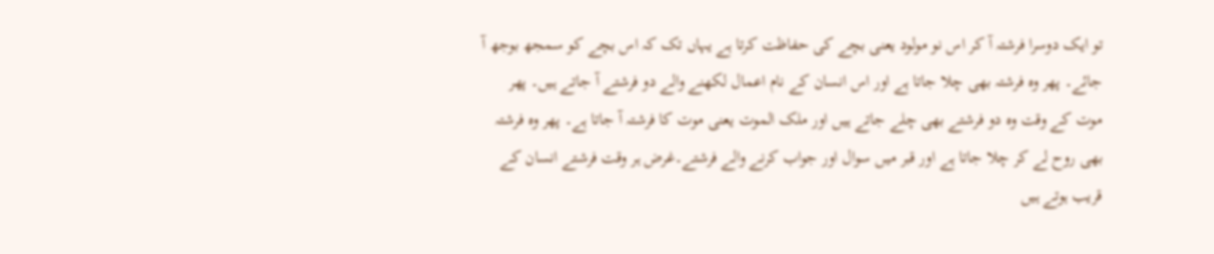تو ایک دوسرا فرشتہ آ کر اس نو مولود یعنی بچے کی حفاظت کرتا ہے یہاں تک کہ اس بچے کو سمجھ بوجھ آ جائے۔ پھر وہ فرشتہ بھی چلا جاتا ہے اور اس انسان کے نام اعمال لکھنے والے دو فرشتے آ جاتے ہیں۔ پھر موت کے وقت وہ دو فرشتے بھی چلے جاتے ہیں اور ملک الموت یعنی موت کا فرشتہ آ جاتا ہے۔ پھر وہ فرشتہ بھی روح لے کر چلا جاتا ہے اور قبر میں سوال اور جواب کرنے والے فرشتے۔غرض ہر وقت فرشتے انسان کے قریب ہوتے ہیں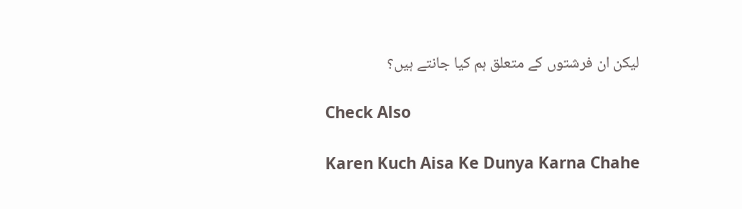لیکن ان فرشتوں کے متعلق ہم کیا جانتے ہیں؟

Check Also

Karen Kuch Aisa Ke Dunya Karna Chahe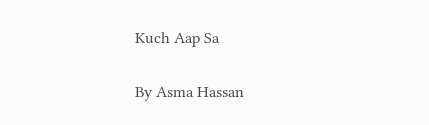Kuch Aap Sa

By Asma Hassan